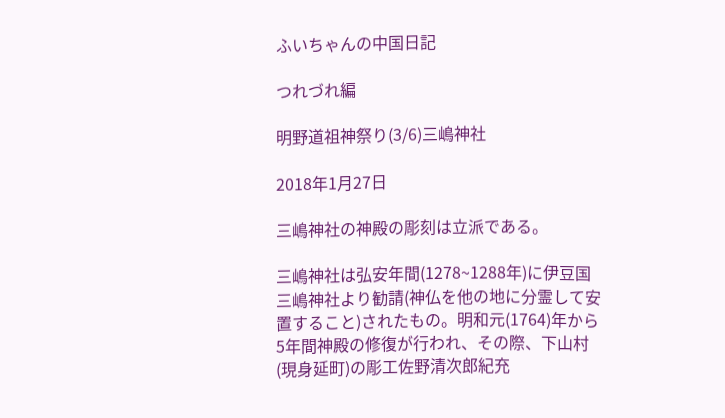ふいちゃんの中国日記

つれづれ編

明野道祖神祭り(3/6)三嶋神社

2018年1月27日

三嶋神社の神殿の彫刻は立派である。

三嶋神社は弘安年間(1278~1288年)に伊豆国三嶋神社より勧請(神仏を他の地に分霊して安置すること)されたもの。明和元(1764)年から5年間神殿の修復が行われ、その際、下山村(現身延町)の彫工佐野清次郎紀充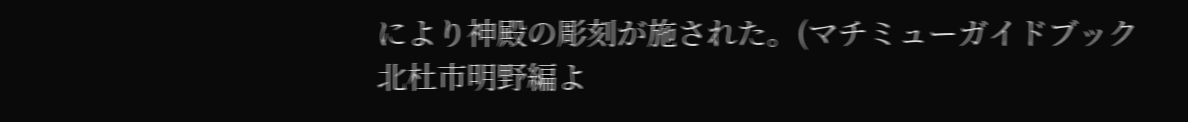により神殿の彫刻が施された。(マチミューガイドブック北杜市明野編よ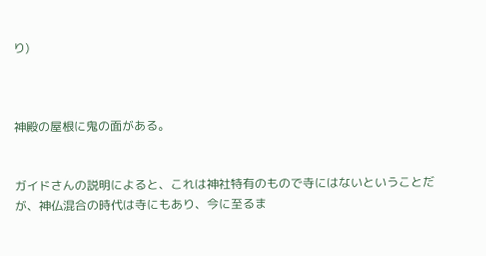り)



神殿の屋根に鬼の面がある。


ガイドさんの説明によると、これは神社特有のもので寺にはないということだが、神仏混合の時代は寺にもあり、今に至るま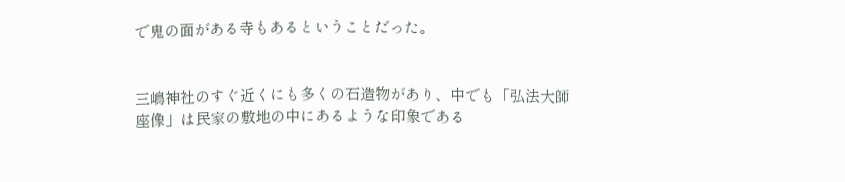で鬼の面がある寺もあるということだった。


三嶋神社のすぐ近くにも多くの石造物があり、中でも「弘法大師座像」は民家の敷地の中にあるような印象である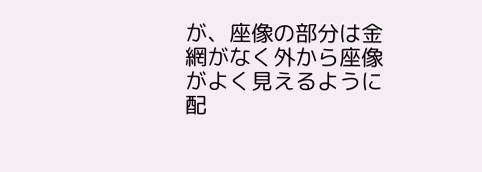が、座像の部分は金網がなく外から座像がよく見えるように配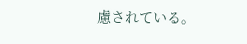慮されている。